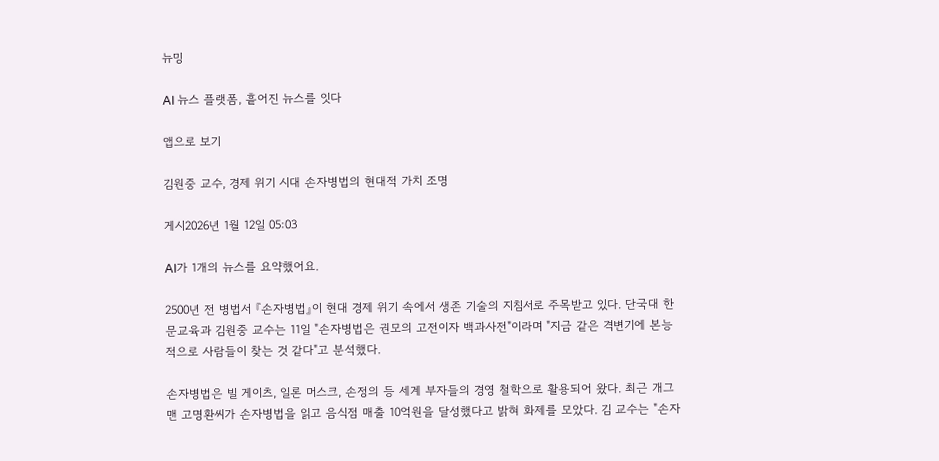뉴밍

AI 뉴스 플랫폼, 흩어진 뉴스를 잇다

앱으로 보기

김원중 교수, 경제 위기 시대 손자병법의 현대적 가치 조명

게시2026년 1월 12일 05:03

AI가 1개의 뉴스를 요약했어요.

2500년 전 병법서 『손자병법』이 현대 경제 위기 속에서 생존 기술의 지침서로 주목받고 있다. 단국대 한문교육과 김원중 교수는 11일 "손자병법은 권모의 고전이자 백과사전"이라며 "지금 같은 격변기에 본능적으로 사람들이 찾는 것 같다"고 분석했다.

손자병법은 빌 게이츠, 일론 머스크, 손정의 등 세계 부자들의 경영 철학으로 활용되어 왔다. 최근 개그맨 고명환씨가 손자병법을 읽고 음식점 매출 10억원을 달성했다고 밝혀 화제를 모았다. 김 교수는 "손자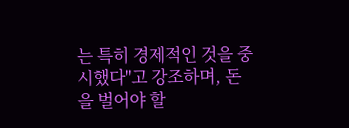는 특히 경제적인 것을 중시했다"고 강조하며, 돈을 벌어야 할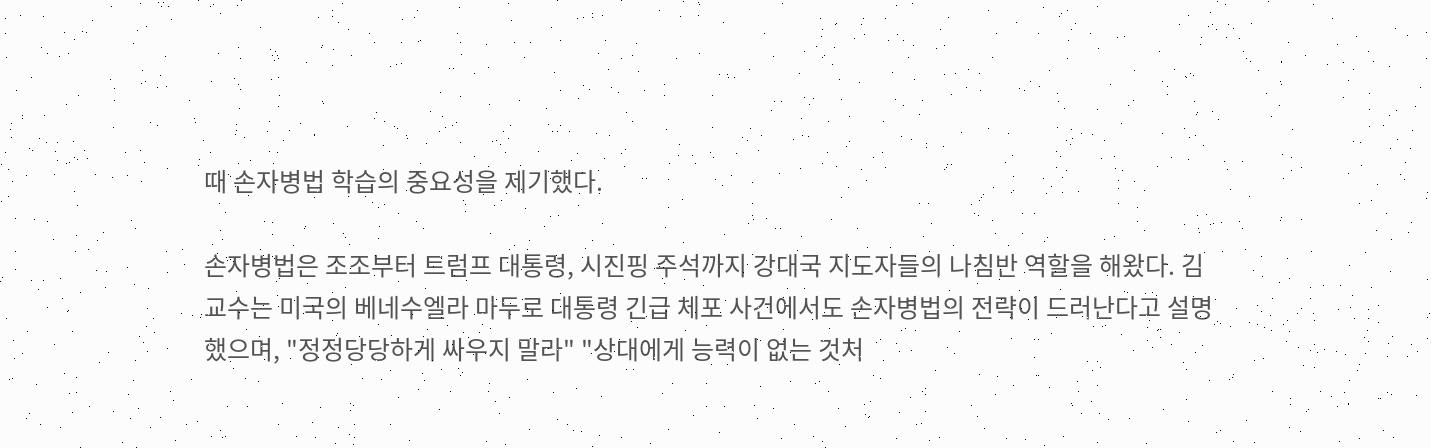때 손자병법 학습의 중요성을 제기했다.

손자병법은 조조부터 트럼프 대통령, 시진핑 주석까지 강대국 지도자들의 나침반 역할을 해왔다. 김 교수는 미국의 베네수엘라 마두로 대통령 긴급 체포 사건에서도 손자병법의 전략이 드러난다고 설명했으며, "정정당당하게 싸우지 말라" "상대에게 능력이 없는 것처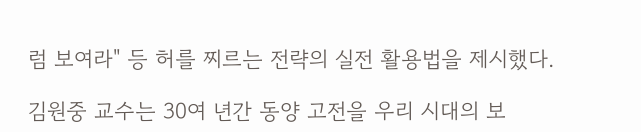럼 보여라" 등 허를 찌르는 전략의 실전 활용법을 제시했다.

김원중 교수는 30여 년간 동양 고전을 우리 시대의 보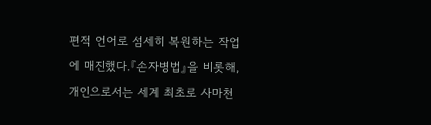편적 언어로 섬세히 복원하는 작업에 매진했다.『손자병법』을 비롯해, 개인으로서는 세계 최초로 사마천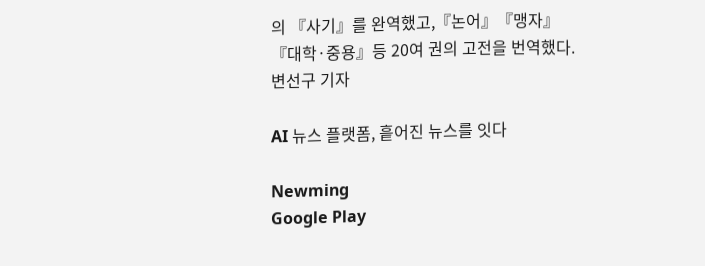의 『사기』를 완역했고,『논어』『맹자』『대학·중용』등 20여 권의 고전을 번역했다. 변선구 기자

AI 뉴스 플랫폼, 흩어진 뉴스를 잇다

Newming
Google Play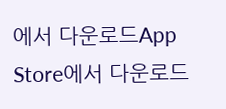에서 다운로드App Store에서 다운로드